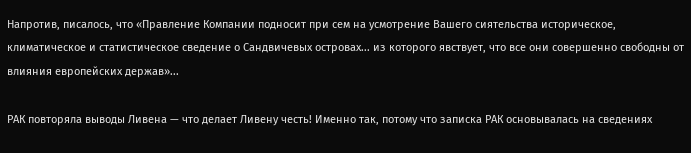Напротив, писалось, что «Правление Компании подносит при сем на усмотрение Вашего сиятельства историческое, климатическое и статистическое сведение о Сандвичевых островах... из которого явствует, что все они совершенно свободны от влияния европейских держав»...

РАК повторяла выводы Ливена — что делает Ливену честь! Именно так, потому что записка РАК основывалась на сведениях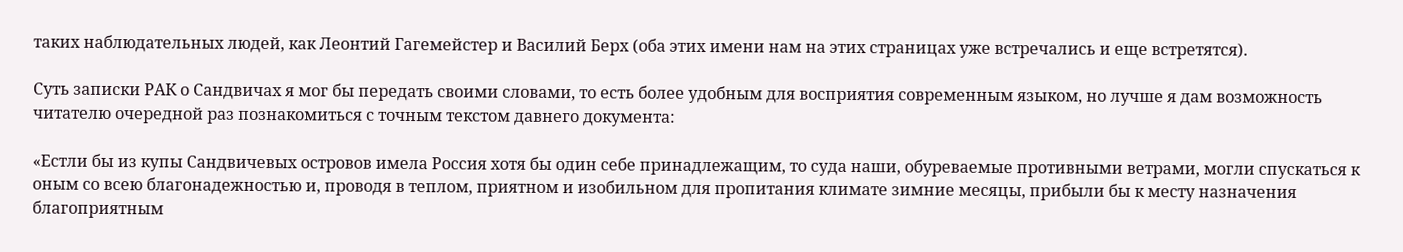таких наблюдательных людей, как Леонтий Гагемейстер и Василий Берх (оба этих имени нам на этих страницах уже встречались и еще встретятся).

Суть записки РАК о Сандвичах я мог бы передать своими словами, то есть более удобным для восприятия современным языком, но лучше я дам возможность читателю очередной раз познакомиться с точным текстом давнего документа:

«Естли бы из купы Сандвичевых островов имела Россия хотя бы один себе принадлежащим, то суда наши, обуреваемые противными ветрами, могли спускаться к оным со всею благонадежностью и, проводя в теплом, приятном и изобильном для пропитания климате зимние месяцы, прибыли бы к месту назначения благоприятным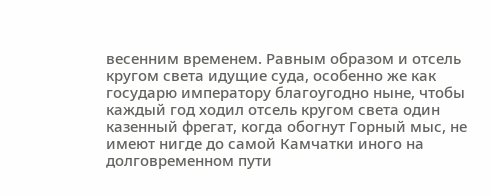весенним временем. Равным образом и отсель кругом света идущие суда, особенно же как государю императору благоугодно ныне, чтобы каждый год ходил отсель кругом света один казенный фрегат, когда обогнут Горный мыс, не имеют нигде до самой Камчатки иного на долговременном пути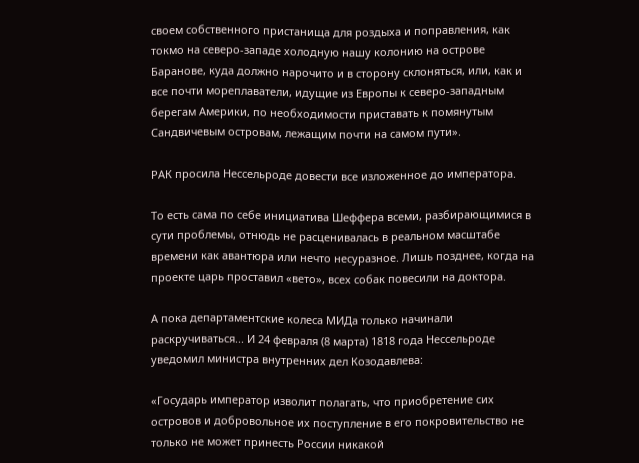своем собственного пристанища для роздыха и поправления, как токмо на северо-западе холодную нашу колонию на острове Баранове, куда должно нарочито и в сторону склоняться, или, как и все почти мореплаватели, идущие из Европы к северо-западным берегам Америки, по необходимости приставать к помянутым Сандвичевым островам, лежащим почти на самом пути».

РАК просила Нессельроде довести все изложенное до императора.

То есть сама по себе инициатива Шеффера всеми, разбирающимися в сути проблемы, отнюдь не расценивалась в реальном масштабе времени как авантюра или нечто несуразное. Лишь позднее, когда на проекте царь проставил «вето», всех собак повесили на доктора.

А пока департаментские колеса МИДа только начинали раскручиваться... И 24 февраля (8 марта) 1818 года Нессельроде уведомил министра внутренних дел Козодавлева:

«Государь император изволит полагать, что приобретение сих островов и добровольное их поступление в его покровительство не только не может принесть России никакой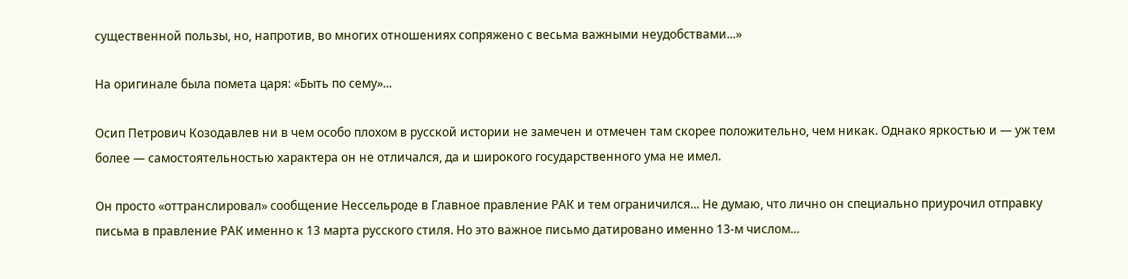существенной пользы, но, напротив, во многих отношениях сопряжено с весьма важными неудобствами...»

На оригинале была помета царя: «Быть по сему»...

Осип Петрович Козодавлев ни в чем особо плохом в русской истории не замечен и отмечен там скорее положительно, чем никак. Однако яркостью и — уж тем более — самостоятельностью характера он не отличался, да и широкого государственного ума не имел.

Он просто «оттранслировал» сообщение Нессельроде в Главное правление РАК и тем ограничился... Не думаю, что лично он специально приурочил отправку письма в правление РАК именно к 13 марта русского стиля. Но это важное письмо датировано именно 13-м числом...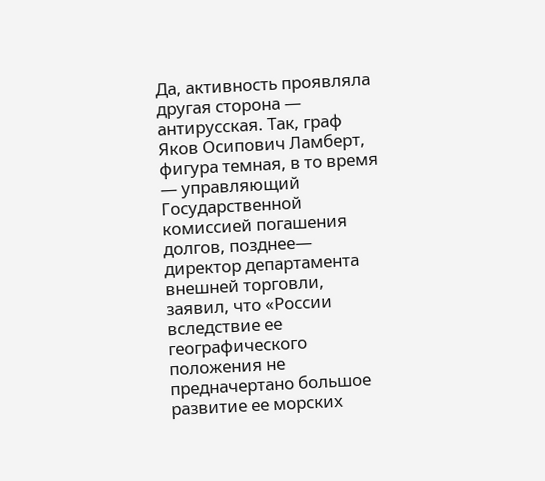Да, активность проявляла другая сторона — антирусская. Так, граф Яков Осипович Ламберт, фигура темная, в то время — управляющий Государственной комиссией погашения долгов, позднее— директор департамента внешней торговли, заявил, что «России вследствие ее географического положения не предначертано большое развитие ее морских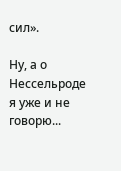сил».

Ну, а о Нессельроде я уже и не говорю...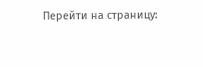Перейти на страницу: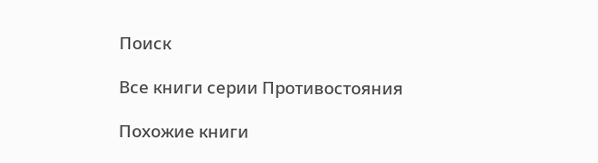Поиск

Все книги серии Противостояния

Похожие книги